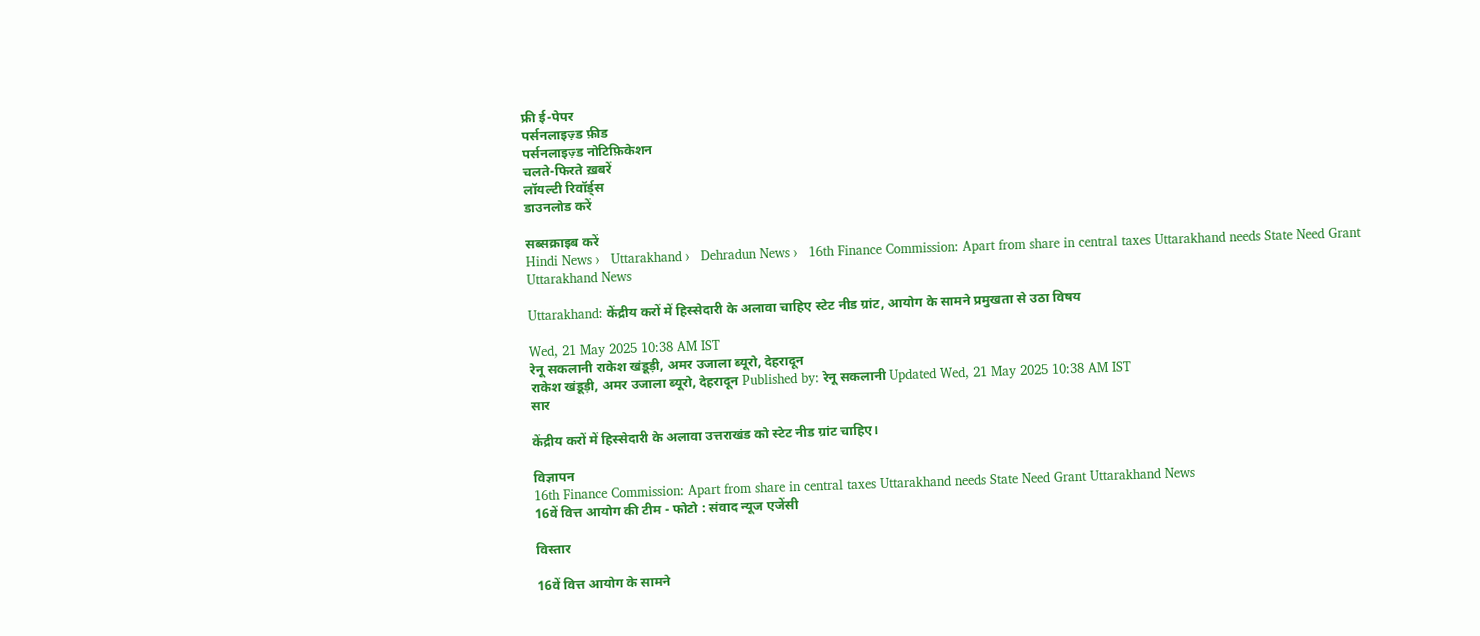फ्री ई-पेपर
पर्सनलाइज़्ड फ़ीड
पर्सनलाइज़्ड नोटिफ़िकेशन
चलते-फिरते ख़बरें
लॉयल्टी रिवॉर्ड्स
डाउनलोड करें

सब्सक्राइब करें
Hindi News ›   Uttarakhand ›   Dehradun News ›   16th Finance Commission: Apart from share in central taxes Uttarakhand needs State Need Grant Uttarakhand News

Uttarakhand: केंद्रीय करों में हिस्सेदारी के अलावा चाहिए स्टेट नीड ग्रांट, आयोग के सामने प्रमुखता से उठा विषय

Wed, 21 May 2025 10:38 AM IST
रेनू सकलानी राकेश खंडूड़ी, अमर उजाला ब्यूरो, देहरादून
राकेश खंडूड़ी, अमर उजाला ब्यूरो, देहरादून Published by: रेनू सकलानी Updated Wed, 21 May 2025 10:38 AM IST
सार

केंद्रीय करों में हिस्सेदारी के अलावा उत्तराखंड को स्टेट नीड ग्रांट चाहिए।

विज्ञापन
16th Finance Commission: Apart from share in central taxes Uttarakhand needs State Need Grant Uttarakhand News
16वें वित्त आयोग की टीम - फोटो : संवाद न्यूज एजेंसी

विस्तार

16वें वित्त आयोग के सामने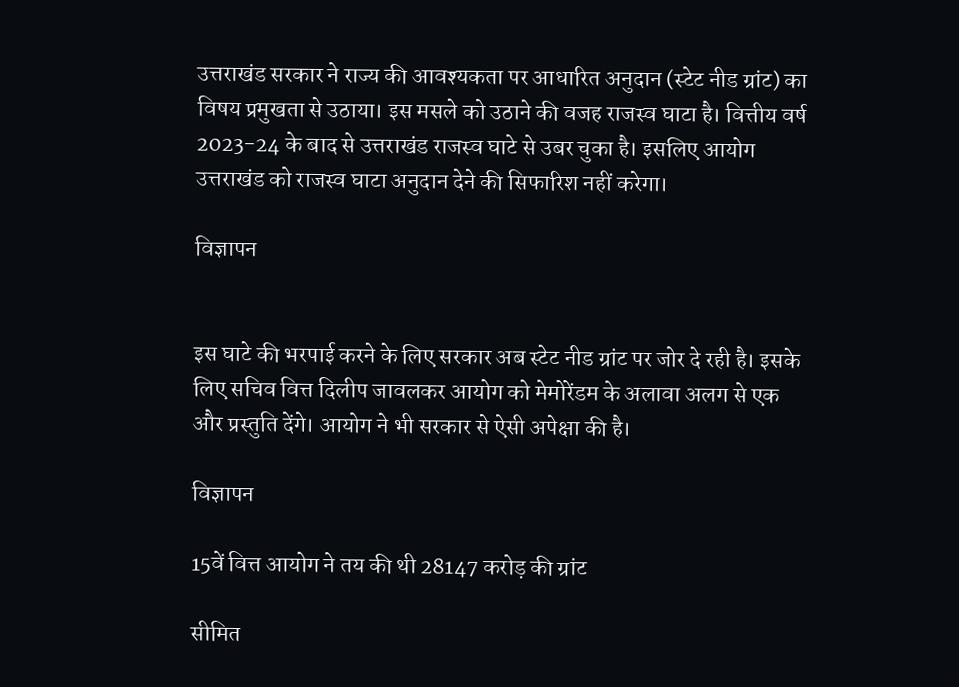उत्तराखंड सरकार ने राज्य की आवश्यकता पर आधारित अनुदान (स्टेट नीड ग्रांट) का विषय प्रमुखता से उठाया। इस मसले को उठाने की वजह राजस्व घाटा है। वित्तीय वर्ष 2023-24 के बाद से उत्तराखंड राजस्व घाटे से उबर चुका है। इसलिए आयोग उत्तराखंड को राजस्व घाटा अनुदान देने की सिफारिश नहीं करेगा।

विज्ञापन


इस घाटे की भरपाई करने के लिए सरकार अब स्टेट नीड ग्रांट पर जोर दे रही है। इसके लिए सचिव वित्त दिलीप जावलकर आयोग को मेमोरेंडम के अलावा अलग से एक और प्रस्तुति देंगे। आयोग ने भी सरकार से ऐसी अपेक्षा की है।

विज्ञापन

15वें वित्त आयोग ने तय की थी 28147 करोड़ की ग्रांट

सीमित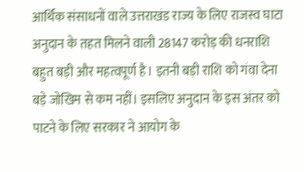आर्थिक संसाधनों वाले उत्तराखंड राज्य के लिए राजस्व घाटा अनुदान के तहत मिलने वाली 28147 करोड़ की धनराशि बहुत बड़ी और महत्वपूर्ण है। इतनी बड़ी राशि को गंवा देना बड़े जोखिम से कम नहीं। इसलिए अनुदान के इस अंतर को पाटने के लिए सरकार ने आयोग के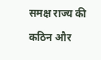समक्ष राज्य की कठिन और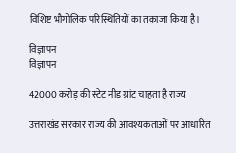विशिष्ट भौगोलिक परिस्थितियों का तकाजा किया है।

विज्ञापन
विज्ञापन

42000 करोड़ की स्टेट नीड ग्रांट चाहता है राज्य

उत्तराखंड सरकार राज्य की आवश्यकताओं पर आधारित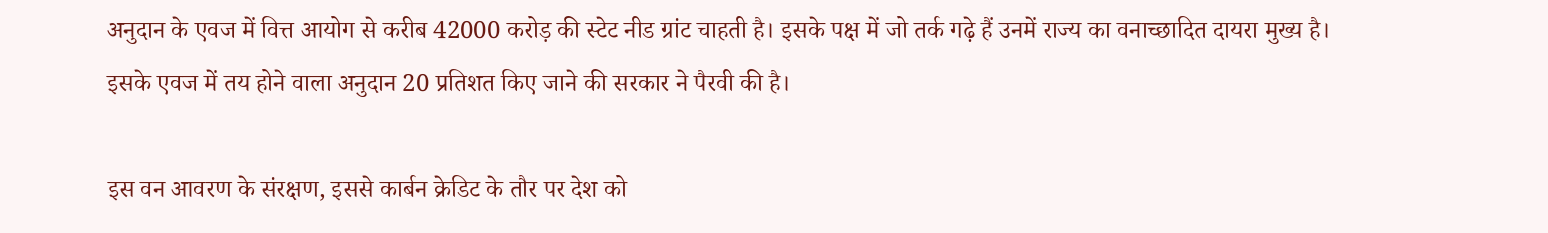अनुदान के एवज में वित्त आयोग से करीब 42000 करोड़ की स्टेट नीड ग्रांट चाहती है। इसके पक्ष में जो तर्क गढ़े हैं उनमें राज्य का वनाच्छादित दायरा मुख्य है। इसके एवज में तय होने वाला अनुदान 20 प्रतिशत किए जाने की सरकार ने पैरवी की है।

इस वन आवरण के संरक्षण, इससे कार्बन क्रेडिट के तौर पर देश को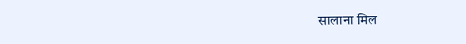सालाना मिल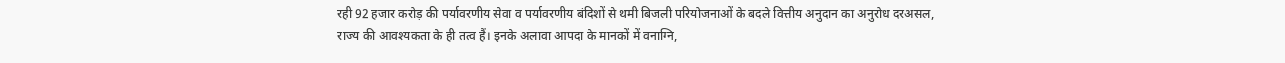रही 92 हजार करोड़ की पर्यावरणीय सेवा व पर्यावरणीय बंदिशों से थमी बिजली परियोजनाओं के बदले वित्तीय अनुदान का अनुरोध दरअसल, राज्य की आवश्यकता के ही तत्व हैं। इनके अलावा आपदा के मानकों में वनाग्नि,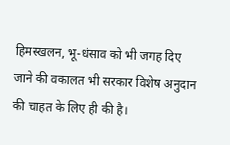हिमस्खलन, भू-धंसाव को भी जगह दिए जाने की वकालत भी सरकार विशेष अनुदान की चाहत के लिए ही की है।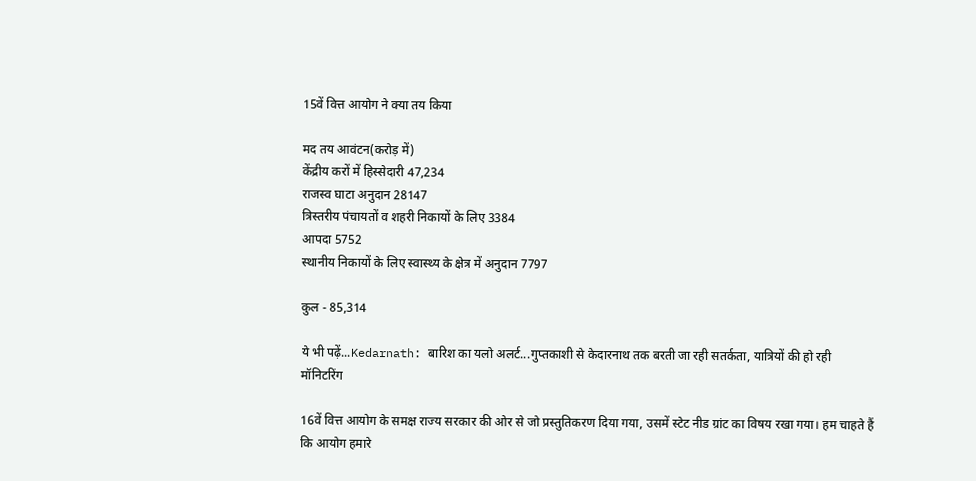15वें वित्त आयोग ने क्या तय किया

मद तय आवंटन(करोड़ में)
केंद्रीय करों में हिस्सेदारी 47,234
राजस्व घाटा अनुदान 28147
त्रिस्तरीय पंचायतों व शहरी निकायों के लिए 3384
आपदा 5752
स्थानीय निकायों के लिए स्वास्थ्य के क्षेत्र में अनुदान 7797

कुल - 85,314

ये भी पढ़ें...Kedarnath: बारिश का यलो अलर्ट...गुप्तकाशी से केदारनाथ तक बरती जा रही सतर्कता, यात्रियों की हो रही मॉनिटरिंग

16वें वित्त आयोग के समक्ष राज्य सरकार की ओर से जो प्रस्तुतिकरण दिया गया, उसमें स्टेट नीड ग्रांट का विषय रखा गया। हम चाहते हैं कि आयोग हमारे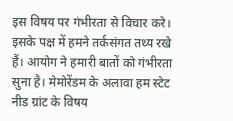इस विषय पर गंभीरता से विचार करे। इसके पक्ष में हमने तर्कसंगत तथ्य रखे हैं। आयोग ने हमारी बातों को गंभीरता सुना है। मेमोरेंडम के अलावा हम स्टेट नीड ग्रांट के विषय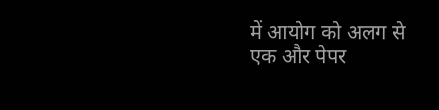में आयोग को अलग से एक और पेपर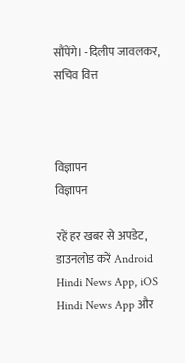सौंपेंगे। -दिलीप जावलकर, सचिव वित्त



विज्ञापन
विज्ञापन

रहें हर खबर से अपडेट, डाउनलोड करें Android Hindi News App, iOS Hindi News App और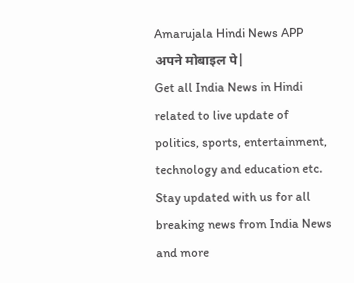Amarujala Hindi News APP अपने मोबाइल पे|
Get all India News in Hindi related to live update of politics, sports, entertainment, technology and education etc. Stay updated with us for all breaking news from India News and more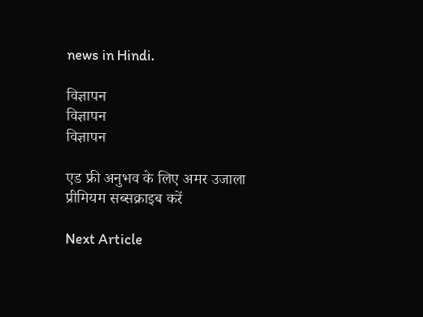news in Hindi.

विज्ञापन
विज्ञापन
विज्ञापन

एड फ्री अनुभव के लिए अमर उजाला प्रीमियम सब्सक्राइब करें

Next Article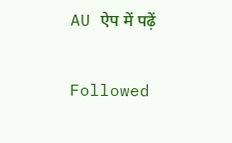AU ऐप में पढ़ें

Followed